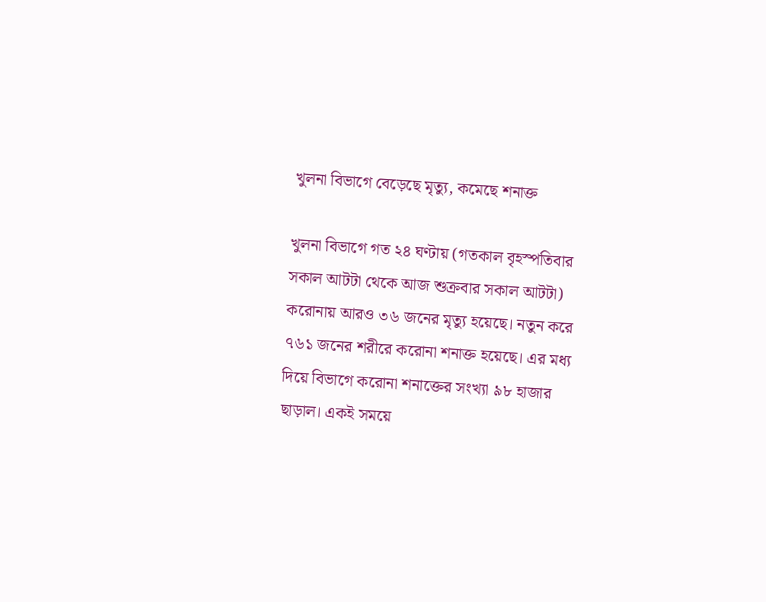খুলনা বিভাগে বেড়েছে মৃত্যু, কমেছে শনাক্ত

খুলনা বিভাগে গত ২৪ ঘণ্টায় (গতকাল বৃহস্পতিবার সকাল আটটা থেকে আজ শুক্রবার সকাল আটটা) করোনায় আরও ৩৬ জনের মৃত্যু হয়েছে। নতুন করে ৭৬১ জনের শরীরে করোনা শনাক্ত হয়েছে। এর মধ্য দিয়ে বিভাগে করোনা শনাক্তের সংখ্যা ৯৮ হাজার ছাড়াল। একই সময়ে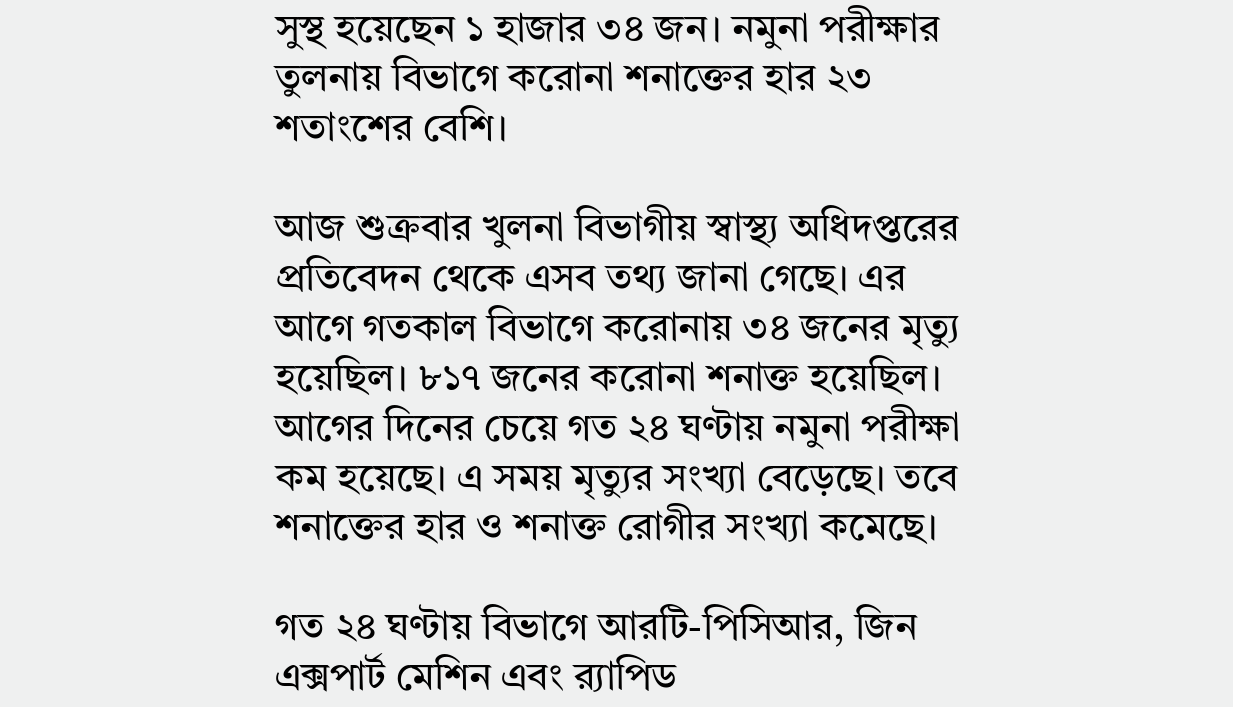সুস্থ হয়েছেন ১ হাজার ৩৪ জন। নমুনা পরীক্ষার তুলনায় বিভাগে করোনা শনাক্তের হার ২৩ শতাংশের বেশি।

আজ শুক্রবার খুলনা বিভাগীয় স্বাস্থ্য অধিদপ্তরের প্রতিবেদন থেকে এসব তথ্য জানা গেছে। এর আগে গতকাল বিভাগে করোনায় ৩৪ জনের মৃত্যু হয়েছিল। ৮১৭ জনের করোনা শনাক্ত হয়েছিল। আগের দিনের চেয়ে গত ২৪ ঘণ্টায় নমুনা পরীক্ষা কম হয়েছে। এ সময় মৃত্যুর সংখ্যা বেড়েছে। তবে শনাক্তের হার ও শনাক্ত রোগীর সংখ্যা কমেছে।

গত ২৪ ঘণ্টায় বিভাগে আরটি-পিসিআর, জিন এক্সপার্ট মেশিন এবং র‍্যাপিড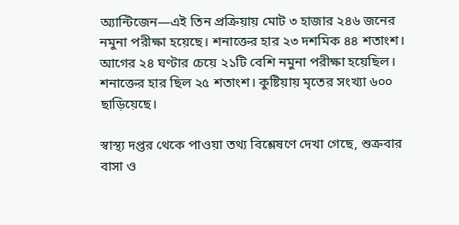অ্যান্টিজেন—এই তিন প্রক্রিয়ায় মোট ৩ হাজার ২৪৬ জনের নমুনা পরীক্ষা হয়েছে। শনাক্তের হার ২৩ দশমিক ৪৪ শতাংশ। আগের ২৪ ঘণ্টার চেয়ে ২১টি বেশি নমুনা পরীক্ষা হয়েছিল। শনাক্তের হার ছিল ২৫ শতাংশ। কুষ্টিয়ায় মৃতের সংখ্যা ৬০০ ছাড়িয়েছে।

স্বাস্থ্য দপ্তর থেকে পাওয়া তথ্য বিশ্লেষণে দেখা গেছে, শুক্রবার বাসা ও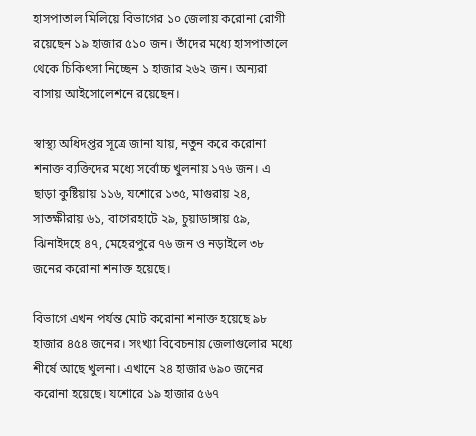হাসপাতাল মিলিয়ে বিভাগের ১০ জেলায় করোনা রোগী রয়েছেন ১৯ হাজার ৫১০ জন। তাঁদের মধ্যে হাসপাতালে থেকে চিকিৎসা নিচ্ছেন ১ হাজার ২৬২ জন। অন্যরা বাসায় আইসোলেশনে রয়েছেন।

স্বাস্থ্য অধিদপ্তর সূত্রে জানা যায়, নতুন করে করোনা শনাক্ত ব্যক্তিদের মধ্যে সর্বোচ্চ খুলনায় ১৭৬ জন। এ ছাড়া কুষ্টিয়ায় ১১৬, যশোরে ১৩৫, মাগুরায় ২৪, সাতক্ষীরায় ৬১, বাগেরহাটে ২৯, চুয়াডাঙ্গায় ৫৯, ঝিনাইদহে ৪৭, মেহেরপুরে ৭৬ জন ও নড়াইলে ৩৮ জনের করোনা শনাক্ত হয়েছে।

বিভাগে এখন পর্যন্ত মোট করোনা শনাক্ত হয়েছে ৯৮ হাজার ৪৫৪ জনের। সংখ্যা বিবেচনায় জেলাগুলোর মধ্যে শীর্ষে আছে খুলনা। এখানে ২৪ হাজার ৬৯০ জনের করোনা হয়েছে। যশোরে ১৯ হাজার ৫৬৭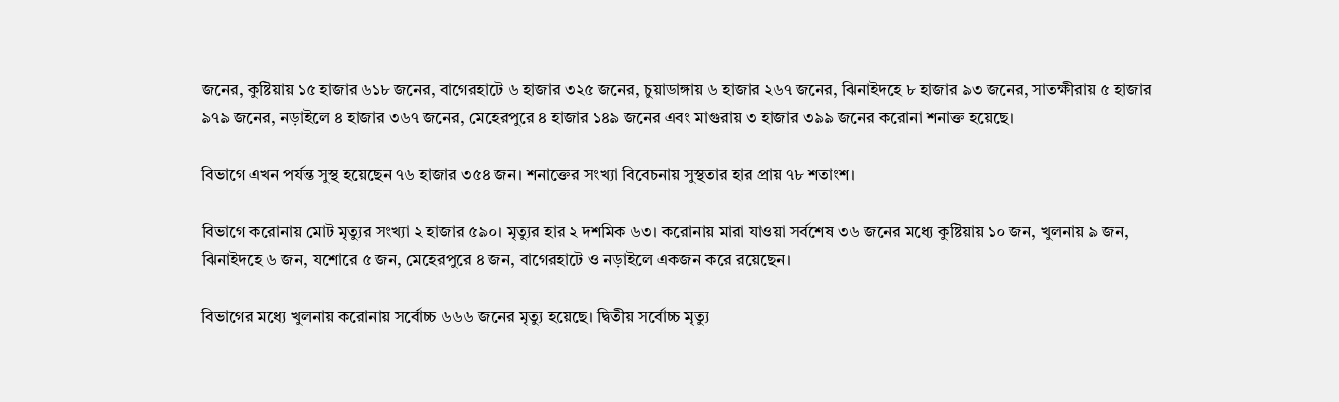জনের, কুষ্টিয়ায় ১৫ হাজার ৬১৮ জনের, বাগেরহাটে ৬ হাজার ৩২৫ জনের, চুয়াডাঙ্গায় ৬ হাজার ২৬৭ জনের, ঝিনাইদহে ৮ হাজার ৯৩ জনের, সাতক্ষীরায় ৫ হাজার ৯৭৯ জনের, নড়াইলে ৪ হাজার ৩৬৭ জনের, মেহেরপুরে ৪ হাজার ১৪৯ জনের এবং মাগুরায় ৩ হাজার ৩৯৯ জনের করোনা শনাক্ত হয়েছে।

বিভাগে এখন পর্যন্ত সুস্থ হয়েছেন ৭৬ হাজার ৩৫৪ জন। শনাক্তের সংখ্যা বিবেচনায় সুস্থতার হার প্রায় ৭৮ শতাংশ।

বিভাগে করোনায় মোট মৃত্যুর সংখ্যা ২ হাজার ৫৯০। মৃত্যুর হার ২ দশমিক ৬৩। করোনায় মারা যাওয়া সর্বশেষ ৩৬ জনের মধ্যে কুষ্টিয়ায় ১০ জন, খুলনায় ৯ জন, ঝিনাইদহে ৬ জন, যশোরে ৫ জন, মেহেরপুরে ৪ জন, বাগেরহাটে ও নড়াইলে একজন করে রয়েছেন।

বিভাগের মধ্যে খুলনায় করোনায় সর্বোচ্চ ৬৬৬ জনের মৃত্যু হয়েছে। দ্বিতীয় সর্বোচ্চ মৃত্যু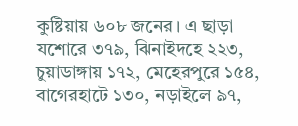কুষ্টিয়ায় ৬০৮ জনের। এ ছাড়া যশোরে ৩৭৯, ঝিনাইদহে ২২৩, চুয়াডাঙ্গায় ১৭২, মেহেরপুরে ১৫৪, বাগেরহাটে ১৩০, নড়াইলে ৯৭,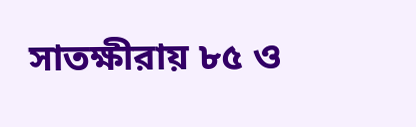সাতক্ষীরায় ৮৫ ও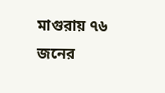মাগুরায় ৭৬ জনের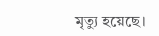মৃত্যু হয়েছে।